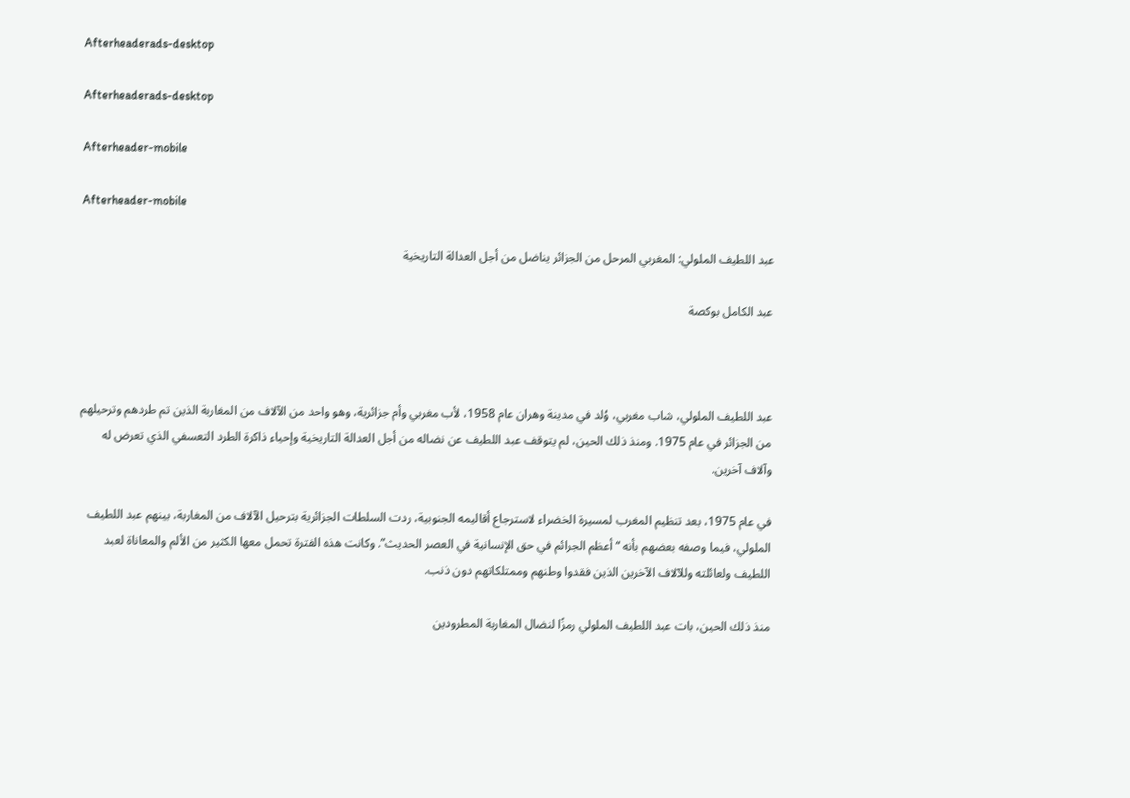Afterheaderads-desktop

Afterheaderads-desktop

Afterheader-mobile

Afterheader-mobile

عبد اللطيف الملولي: المغربي المرحل من الجزائر يناضل من أجل العدالة التاريخية

عبد الكامل بوكصة



عبد اللطيف الملولي، شاب مغربي، وُلد في مدينة وهران عام 1958، لأب مغربي وأم جزائرية، وهو واحد من الآلاف من المغاربة الذين تم طردهم وترحيلهم من الجزائر في عام 1975. ومنذ ذلك الحين، لم يتوقف عبد اللطيف عن نضاله من أجل العدالة التاريخية وإحياء ذاكرة الطرد التعسفي الذي تعرض له وآلاف آخرين.

في عام 1975، بعد تنظيم المغرب لمسيرة الخضراء لاسترجاع أقاليمه الجنوبية، ردت السلطات الجزائرية بترحيل الآلاف من المغاربة، بينهم عبد اللطيف الملولي، فيما وصفه بعضهم بأنه “أعظم الجرائم في حق الإنسانية في العصر الحديث”. وكانت هذه الفترة تحمل معها الكثير من الألم والمعاناة لعبد اللطيف ولعائلته وللآلاف الآخرين الذين فقدوا وطنهم وممتلكاتهم دون ذنب.

منذ ذلك الحين، بات عبد اللطيف الملولي رمزًا لنضال المغاربة المطرودين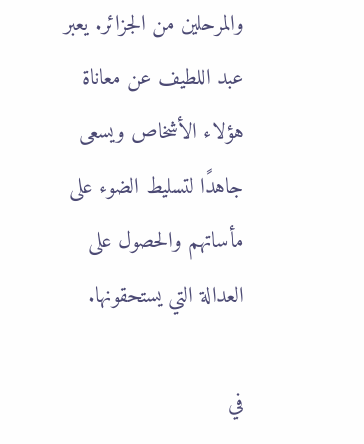والمرحلين من الجزائر. يعبر عبد اللطيف عن معاناة هؤلاء الأشخاص ويسعى جاهدًا لتسليط الضوء على مأساتهم والحصول على العدالة التي يستحقونها.

في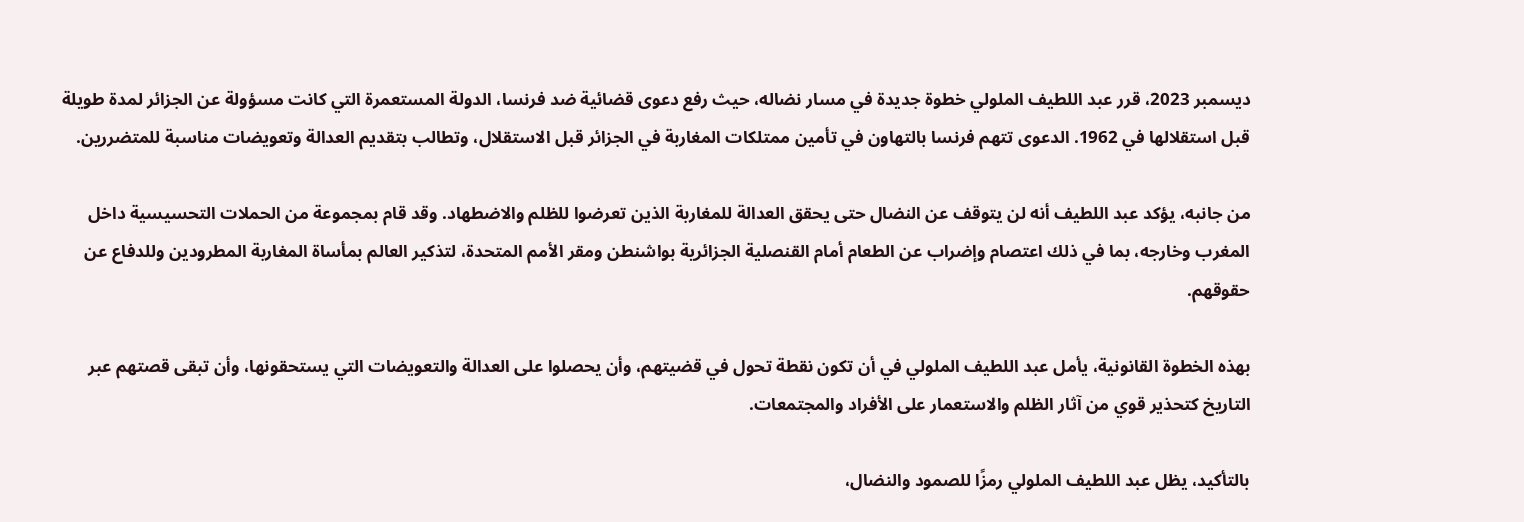ديسمبر 2023، قرر عبد اللطيف الملولي خطوة جديدة في مسار نضاله، حيث رفع دعوى قضائية ضد فرنسا، الدولة المستعمرة التي كانت مسؤولة عن الجزائر لمدة طويلة قبل استقلالها في 1962. الدعوى تتهم فرنسا بالتهاون في تأمين ممتلكات المغاربة في الجزائر قبل الاستقلال، وتطالب بتقديم العدالة وتعويضات مناسبة للمتضررين.

من جانبه، يؤكد عبد اللطيف أنه لن يتوقف عن النضال حتى يحقق العدالة للمغاربة الذين تعرضوا للظلم والاضطهاد. وقد قام بمجموعة من الحملات التحسيسية داخل المغرب وخارجه، بما في ذلك اعتصام وإضراب عن الطعام أمام القنصلية الجزائرية بواشنطن ومقر الأمم المتحدة، لتذكير العالم بمأساة المغاربة المطرودين وللدفاع عن حقوقهم.

بهذه الخطوة القانونية، يأمل عبد اللطيف الملولي في أن تكون نقطة تحول في قضيتهم، وأن يحصلوا على العدالة والتعويضات التي يستحقونها، وأن تبقى قصتهم عبر التاريخ كتحذير قوي من آثار الظلم والاستعمار على الأفراد والمجتمعات.

بالتأكيد، يظل عبد اللطيف الملولي رمزًا للصمود والنضال،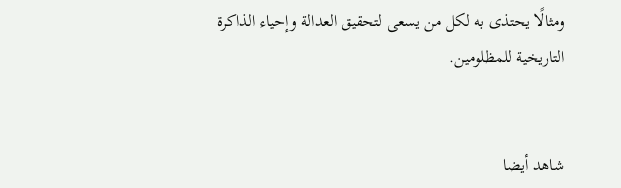ومثالًا يحتذى به لكل من يسعى لتحقيق العدالة وإحياء الذاكرة التاريخية للمظلومين.


شاهد أيضا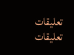تعليقات
تعليقات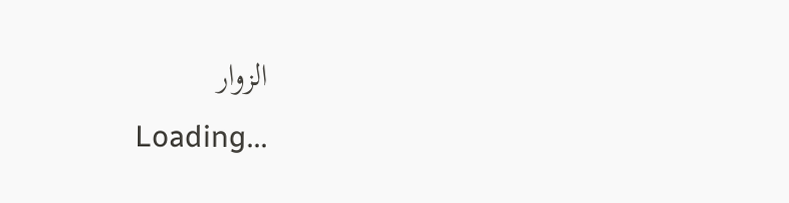الزوار
Loading...